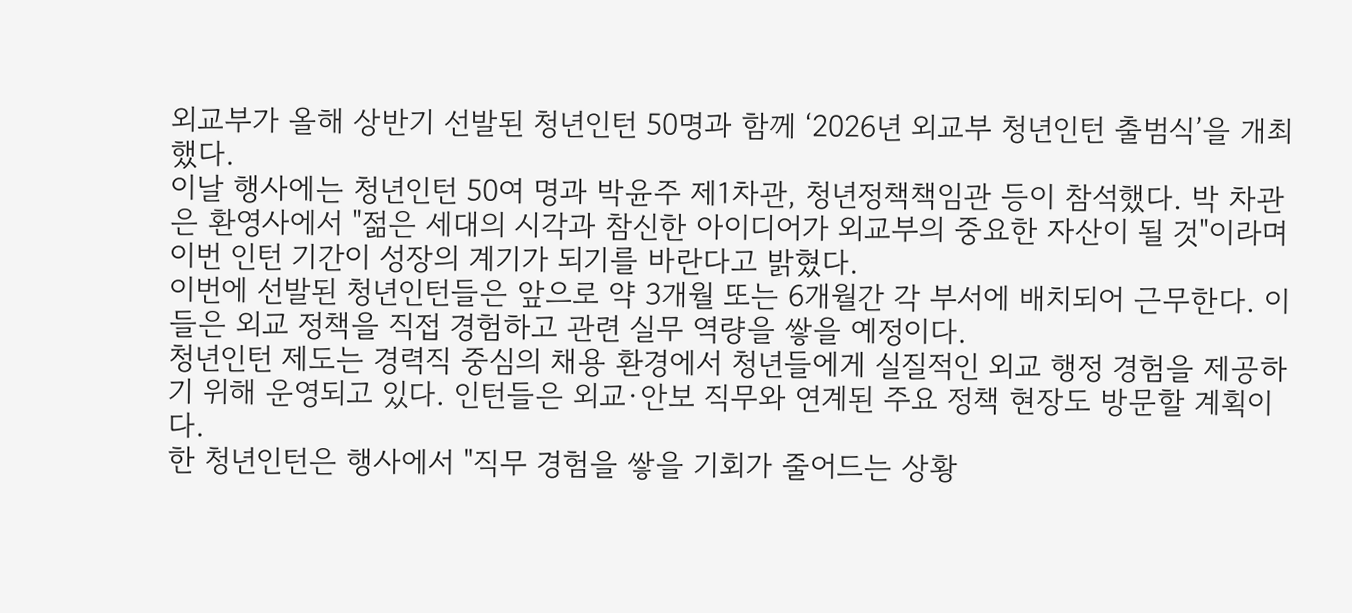외교부가 올해 상반기 선발된 청년인턴 50명과 함께 ‘2026년 외교부 청년인턴 출범식’을 개최했다.
이날 행사에는 청년인턴 50여 명과 박윤주 제1차관, 청년정책책임관 등이 참석했다. 박 차관은 환영사에서 "젊은 세대의 시각과 참신한 아이디어가 외교부의 중요한 자산이 될 것"이라며 이번 인턴 기간이 성장의 계기가 되기를 바란다고 밝혔다.
이번에 선발된 청년인턴들은 앞으로 약 3개월 또는 6개월간 각 부서에 배치되어 근무한다. 이들은 외교 정책을 직접 경험하고 관련 실무 역량을 쌓을 예정이다.
청년인턴 제도는 경력직 중심의 채용 환경에서 청년들에게 실질적인 외교 행정 경험을 제공하기 위해 운영되고 있다. 인턴들은 외교·안보 직무와 연계된 주요 정책 현장도 방문할 계획이다.
한 청년인턴은 행사에서 "직무 경험을 쌓을 기회가 줄어드는 상황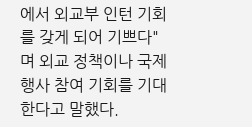에서 외교부 인턴 기회를 갖게 되어 기쁘다"며 외교 정책이나 국제행사 참여 기회를 기대한다고 말했다.